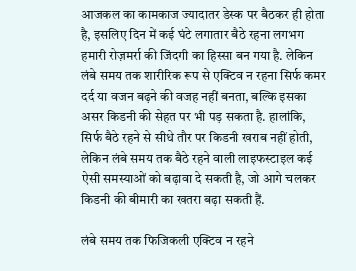आजकल का कामकाज ज्यादातर डेस्क पर बैठकर ही होता है, इसलिए दिन में कई घंटे लगातार बैठे रहना लगभग हमारी रोज़मर्रा की जिंदगी का हिस्सा बन गया है. लेकिन लंबे समय तक शारीरिक रूप से एक्टिव न रहना सिर्फ कमर दर्द या वजन बढ़ने की वजह नहीं बनता, बल्कि इसका असर किडनी की सेहत पर भी पड़ सकता है. हालांकि, सिर्फ बैठे रहने से सीधे तौर पर किडनी खराब नहीं होती, लेकिन लंबे समय तक बैठे रहने वाली लाइफस्टाइल कई ऐसी समस्याओं को बढ़ावा दे सकती है, जो आगे चलकर किडनी की बीमारी का खतरा बढ़ा सकती हैं.

लंबे समय तक फिजिकली एक्टिव न रहने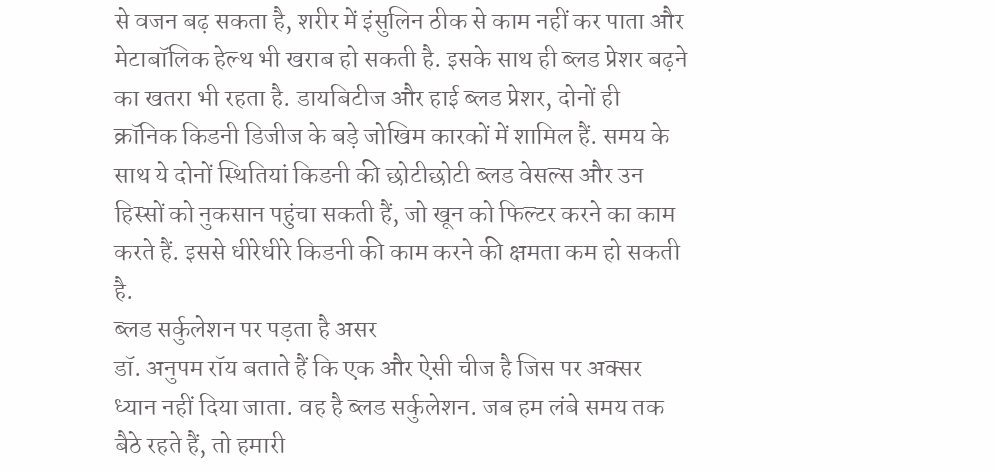से वजन बढ़ सकता है, शरीर में इंसुलिन ठीक से काम नहीं कर पाता और मेटाबॉलिक हेल्थ भी खराब हो सकती है. इसके साथ ही ब्लड प्रेशर बढ़ने का खतरा भी रहता है. डायबिटीज और हाई ब्लड प्रेशर, दोनों ही क्रॉनिक किडनी डिजीज के बड़े जोखिम कारकों में शामिल हैं. समय के साथ ये दोनों स्थितियां किडनी की छोटीछोटी ब्लड वेसल्स और उन हिस्सों को नुकसान पहुंचा सकती हैं, जो खून को फिल्टर करने का काम करते हैं. इससे धीरेधीरे किडनी की काम करने की क्षमता कम हो सकती है.
ब्लड सर्कुलेशन पर पड़ता है असर
डॉ. अनुपम रॉय बताते हैं कि एक और ऐसी चीज है जिस पर अक्सर ध्यान नहीं दिया जाता. वह है ब्लड सर्कुलेशन. जब हम लंबे समय तक बैठे रहते हैं, तो हमारी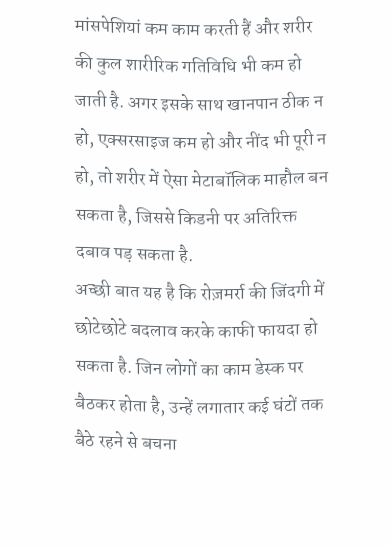मांसपेशियां कम काम करती हैं और शरीर की कुल शारीरिक गतिविधि भी कम हो जाती है. अगर इसके साथ खानपान ठीक न हो, एक्सरसाइज कम हो और नींद भी पूरी न हो, तो शरीर में ऐसा मेटाबॉलिक माहौल बन सकता है, जिससे किडनी पर अतिरिक्त दबाव पड़ सकता है.
अच्छी बात यह है कि रोज़मर्रा की जिंदगी में छोटेछोटे बदलाव करके काफी फायदा हो सकता है. जिन लोगों का काम डेस्क पर बैठकर होता है, उन्हें लगातार कई घंटों तक बैठे रहने से बचना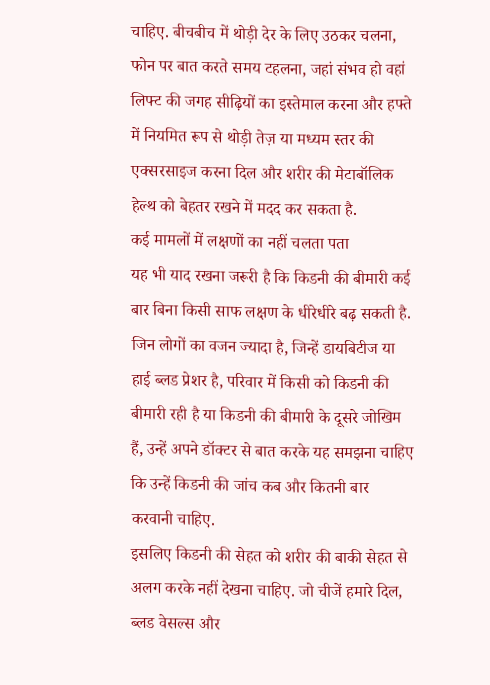चाहिए. बीचबीच में थोड़ी देर के लिए उठकर चलना, फोन पर बात करते समय टहलना, जहां संभव हो वहां लिफ्ट की जगह सीढ़ियों का इस्तेमाल करना और हफ्ते में नियमित रूप से थोड़ी तेज़ या मध्यम स्तर की एक्सरसाइज करना दिल और शरीर की मेटाबॉलिक हेल्थ को बेहतर रखने में मदद कर सकता है.
कई मामलों में लक्षणों का नहीं चलता पता
यह भी याद रखना जरूरी है कि किडनी की बीमारी कई बार बिना किसी साफ लक्षण के धीरेधीरे बढ़ सकती है. जिन लोगों का वजन ज्यादा है, जिन्हें डायबिटीज या हाई ब्लड प्रेशर है, परिवार में किसी को किडनी की बीमारी रही है या किडनी की बीमारी के दूसरे जोखिम हैं, उन्हें अपने डॉक्टर से बात करके यह समझना चाहिए कि उन्हें किडनी की जांच कब और कितनी बार करवानी चाहिए.
इसलिए किडनी की सेहत को शरीर की बाकी सेहत से अलग करके नहीं देखना चाहिए. जो चीजें हमारे दिल, ब्लड वेसल्स और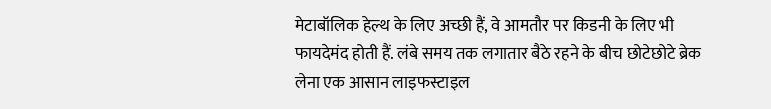मेटाबॉलिक हेल्थ के लिए अच्छी हैं, वे आमतौर पर किडनी के लिए भी फायदेमंद होती हैं. लंबे समय तक लगातार बैठे रहने के बीच छोटेछोटे ब्रेक लेना एक आसान लाइफस्टाइल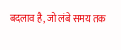बदलाव है, जो लंबे समय तक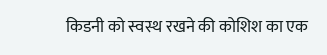किडनी को स्वस्थ रखने की कोशिश का एक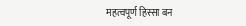महत्वपूर्ण हिस्सा बन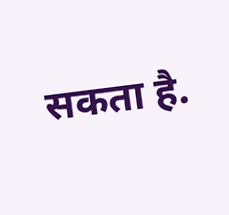सकता है.